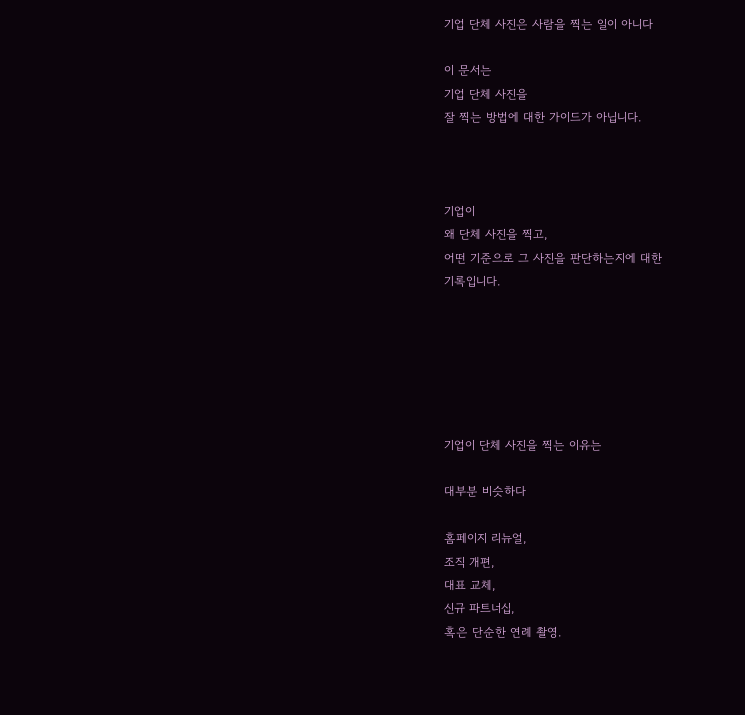기업 단체 사진은 사람을 찍는 일이 아니다

이 문서는
기업 단체 사진을
잘 찍는 방법에 대한 가이드가 아닙니다.



기업이
왜 단체 사진을 찍고,
어떤 기준으로 그 사진을 판단하는지에 대한
기록입니다.






기업이 단체 사진을 찍는 이유는

대부분 비슷하다

홈페이지 리뉴얼,
조직 개편,
대표 교체,
신규 파트너십,
혹은 단순한 연례 촬영.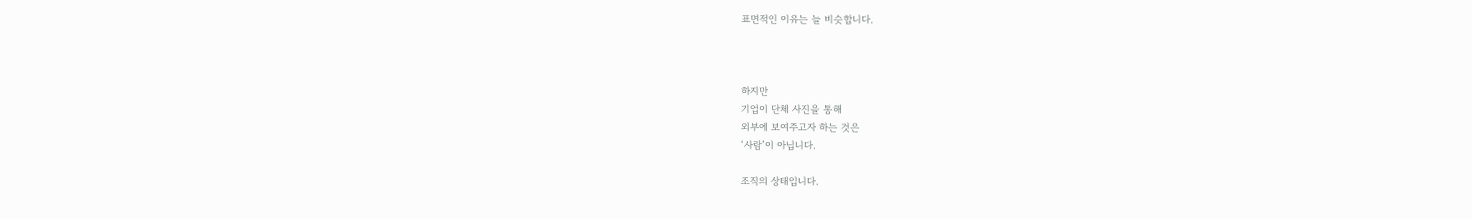표면적인 이유는 늘 비슷합니다.



하지만
기업이 단체 사진을 통해
외부에 보여주고자 하는 것은
‘사람’이 아닙니다.

조직의 상태입니다.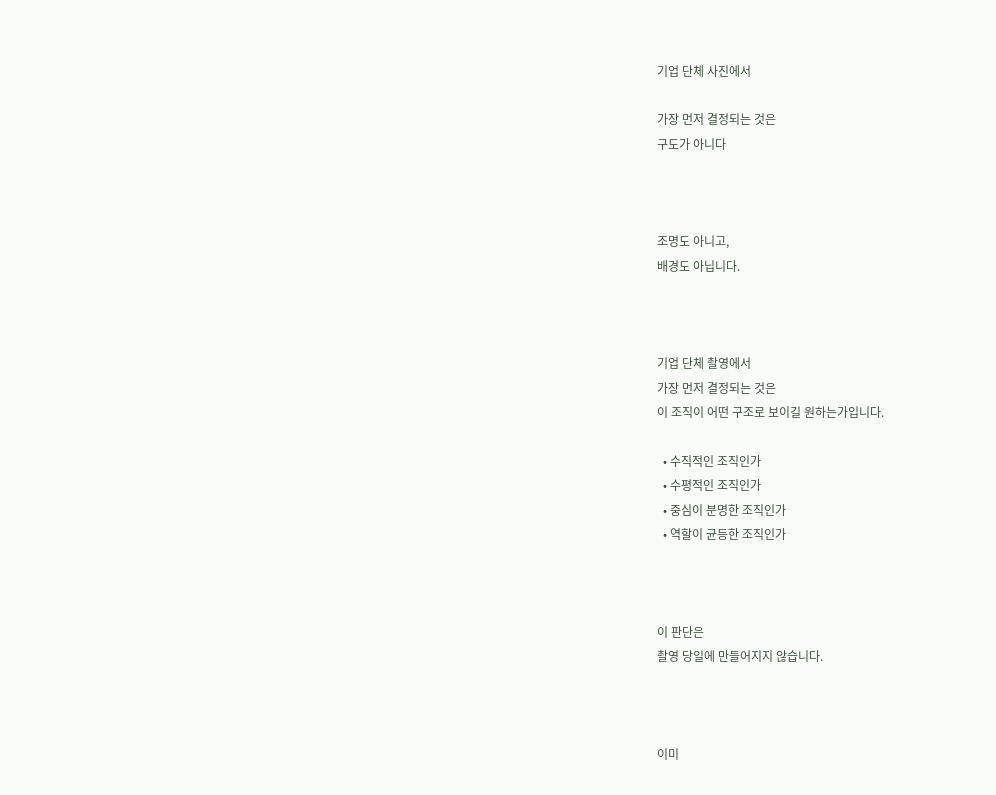기업 단체 사진에서

가장 먼저 결정되는 것은
구도가 아니다



조명도 아니고,
배경도 아닙니다.



기업 단체 촬영에서
가장 먼저 결정되는 것은
이 조직이 어떤 구조로 보이길 원하는가입니다.

  • 수직적인 조직인가
  • 수평적인 조직인가
  • 중심이 분명한 조직인가
  • 역할이 균등한 조직인가



이 판단은
촬영 당일에 만들어지지 않습니다.



이미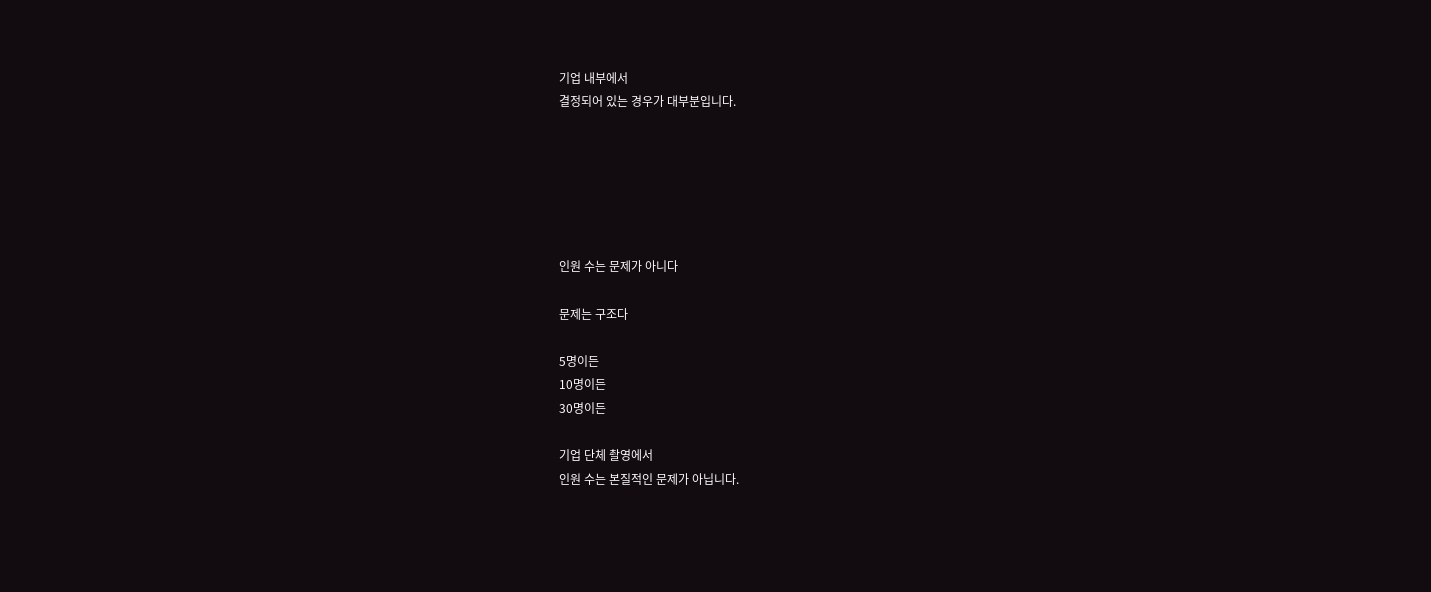기업 내부에서
결정되어 있는 경우가 대부분입니다.






인원 수는 문제가 아니다

문제는 구조다

5명이든
10명이든
30명이든

기업 단체 촬영에서
인원 수는 본질적인 문제가 아닙니다.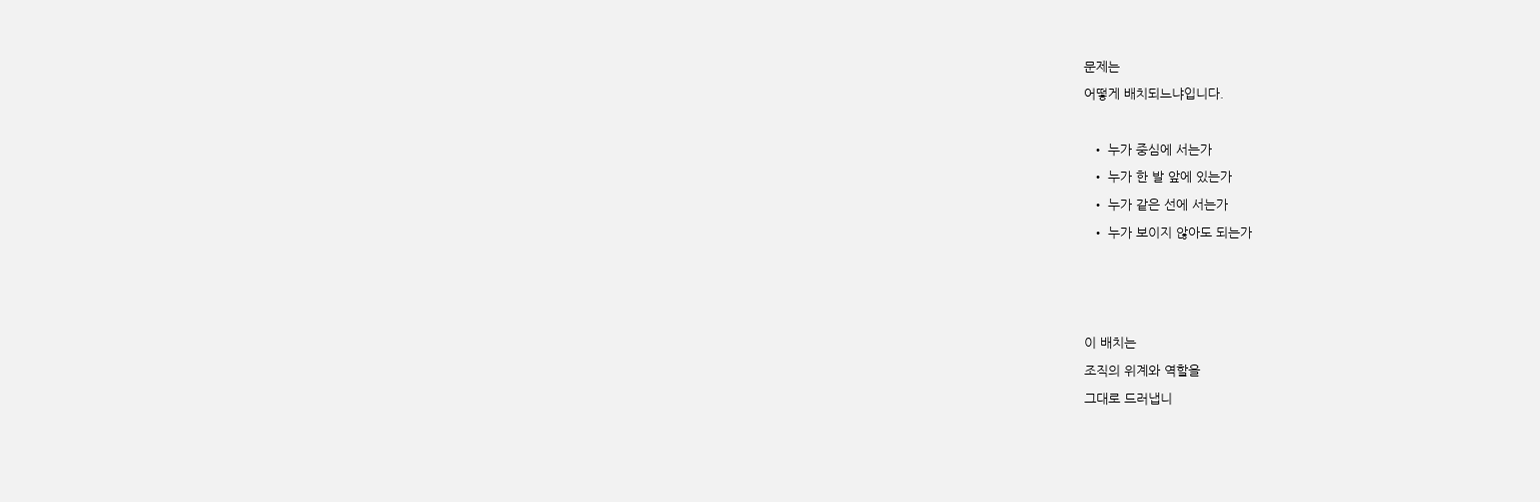문제는
어떻게 배치되느냐입니다.

  • 누가 중심에 서는가
  • 누가 한 발 앞에 있는가
  • 누가 같은 선에 서는가
  • 누가 보이지 않아도 되는가



이 배치는
조직의 위계와 역할을
그대로 드러냅니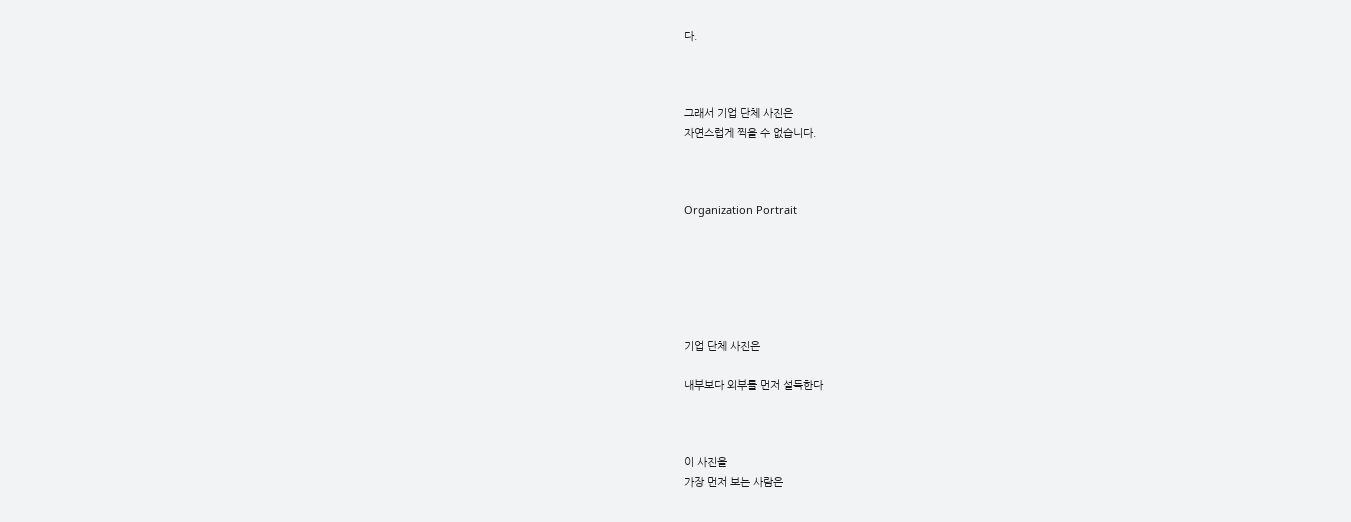다.



그래서 기업 단체 사진은
자연스럽게 찍을 수 없습니다.



Organization Portrait






기업 단체 사진은

내부보다 외부를 먼저 설득한다



이 사진을
가장 먼저 보는 사람은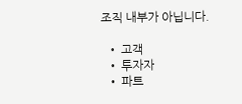조직 내부가 아닙니다.

  • 고객
  • 투자자
  • 파트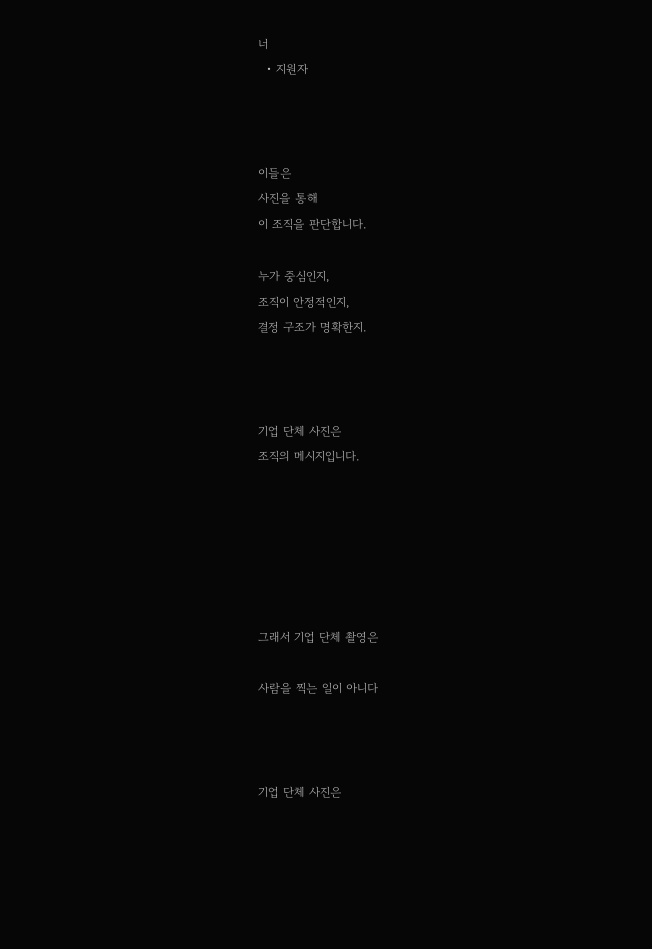너
  • 지원자



이들은
사진을 통해
이 조직을 판단합니다.

누가 중심인지,
조직이 안정적인지,
결정 구조가 명확한지.



기업 단체 사진은
조직의 메시지입니다.






그래서 기업 단체 촬영은

사람을 찍는 일이 아니다



기업 단체 사진은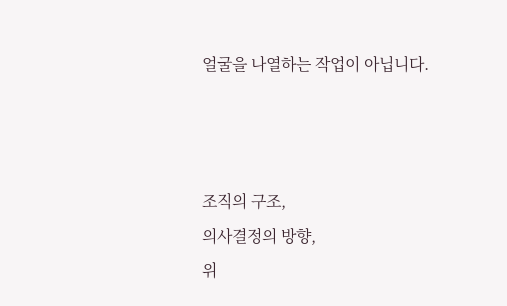얼굴을 나열하는 작업이 아닙니다.



조직의 구조,
의사결정의 방향,
위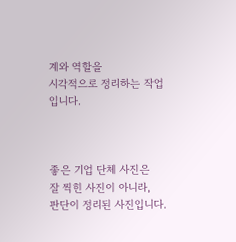계와 역할을
시각적으로 정리하는 작업입니다.



좋은 기업 단체 사진은
잘 찍힌 사진이 아니라,
판단이 정리된 사진입니다.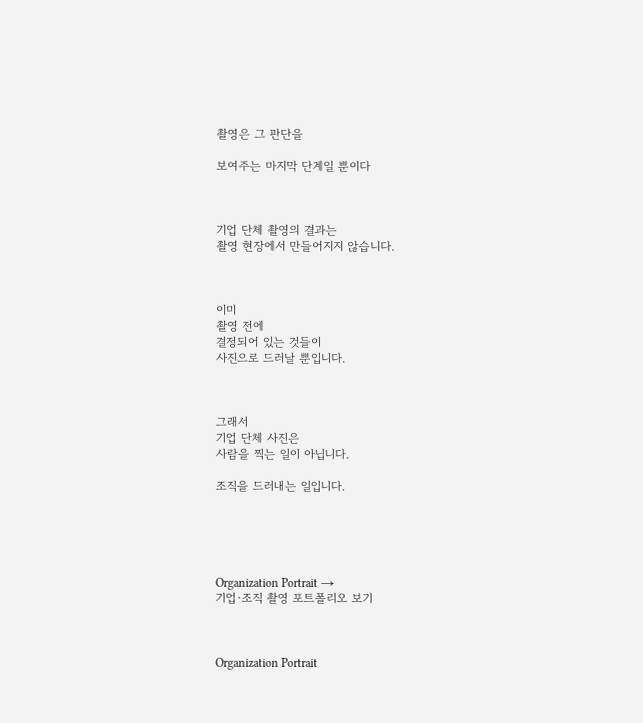촬영은 그 판단을

보여주는 마지막 단계일 뿐이다



기업 단체 촬영의 결과는
촬영 현장에서 만들어지지 않습니다.



이미
촬영 전에
결정되어 있는 것들이
사진으로 드러날 뿐입니다.



그래서
기업 단체 사진은
사람을 찍는 일이 아닙니다.

조직을 드러내는 일입니다.





Organization Portrait →
기업·조직 촬영 포트폴리오 보기



Organization Portrait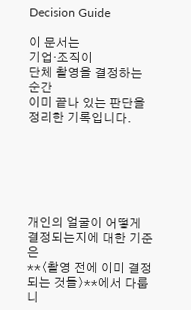Decision Guide

이 문서는
기업·조직이
단체 촬영을 결정하는 순간
이미 끝나 있는 판단을
정리한 기록입니다.






개인의 얼굴이 어떻게 결정되는지에 대한 기준은
**〈촬영 전에 이미 결정되는 것들〉**에서 다룹니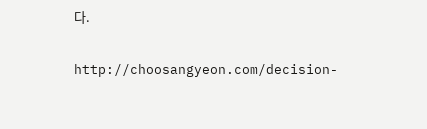다.

http://choosangyeon.com/decision-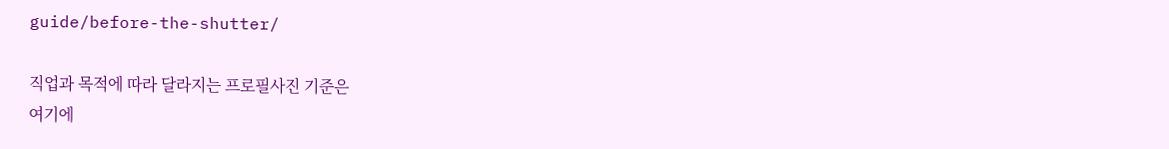guide/before-the-shutter/

직업과 목적에 따라 달라지는 프로필사진 기준은
여기에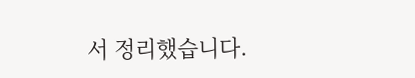서 정리했습니다.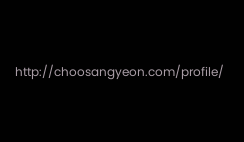http://choosangyeon.com/profile/